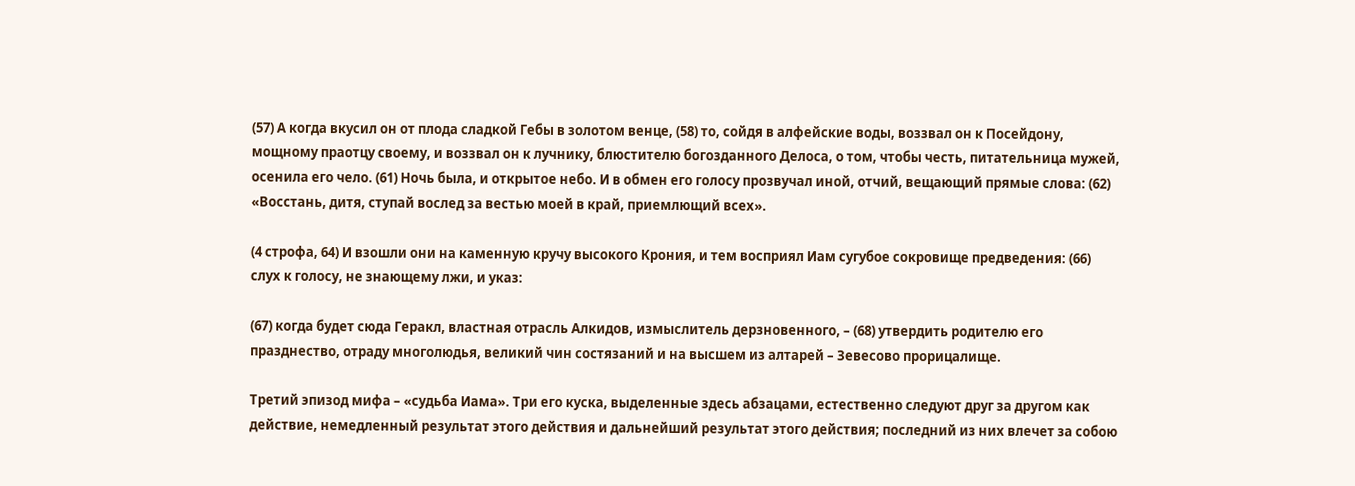(57) А когда вкусил он от плода сладкой Гебы в золотом венце, (58) то, сойдя в алфейские воды, воззвал он к Посейдону, мощному праотцу своему, и воззвал он к лучнику, блюстителю богозданного Делоса, о том, чтобы честь, питательница мужей, осенила его чело. (61) Ночь была, и открытое небо. И в обмен его голосу прозвучал иной, отчий, вещающий прямые слова: (62) «Восстань, дитя, ступай вослед за вестью моей в край, приемлющий всех».

(4 строфа, 64) И взошли они на каменную кручу высокого Крония, и тем восприял Иам сугубое сокровище предведения: (66) слух к голосу, не знающему лжи, и указ:

(67) когда будет сюда Геракл, властная отрасль Алкидов, измыслитель дерзновенного, – (68) утвердить родителю его празднество, отраду многолюдья, великий чин состязаний и на высшем из алтарей – Зевесово прорицалище.

Третий эпизод мифа – «судьба Иама». Три его куска, выделенные здесь абзацами, естественно следуют друг за другом как действие, немедленный результат этого действия и дальнейший результат этого действия; последний из них влечет за собою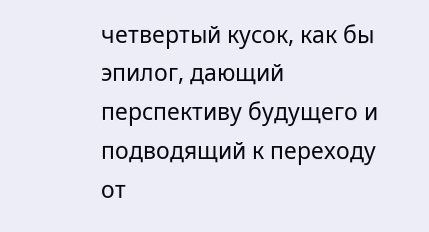четвертый кусок, как бы эпилог, дающий перспективу будущего и подводящий к переходу от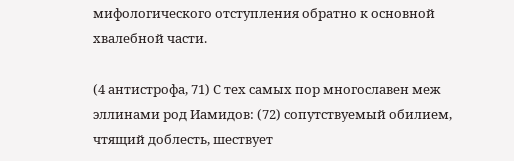мифологического отступления обратно к основной хвалебной части.

(4 антистрофа, 71) С тех самых пор многославен меж эллинами род Иамидов: (72) сопутствуемый обилием, чтящий доблесть, шествует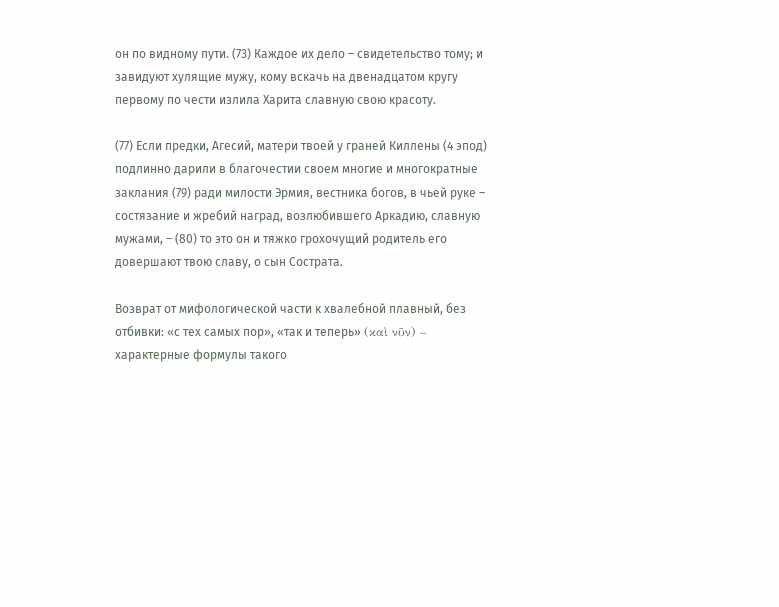он по видному пути. (73) Каждое их дело – свидетельство тому; и завидуют хулящие мужу, кому вскачь на двенадцатом кругу первому по чести излила Харита славную свою красоту.

(77) Если предки, Агесий, матери твоей у граней Киллены (4 эпод) подлинно дарили в благочестии своем многие и многократные заклания (79) ради милости Эрмия, вестника богов, в чьей руке – состязание и жребий наград, возлюбившего Аркадию, славную мужами, – (80) то это он и тяжко грохочущий родитель его довершают твою славу, о сын Сострата.

Возврат от мифологической части к хвалебной плавный, без отбивки: «с тех самых пор», «так и теперь» (καὶ νῦν) – характерные формулы такого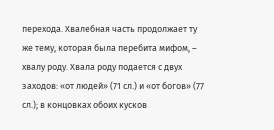перехода. Хвалебная часть продолжает ту же тему, которая была перебита мифом, – хвалу роду. Хвала роду подается с двух заходов: «от людей» (71 сл.) и «от богов» (77 сл.); в концовках обоих кусков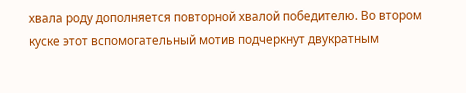хвала роду дополняется повторной хвалой победителю. Во втором куске этот вспомогательный мотив подчеркнут двукратным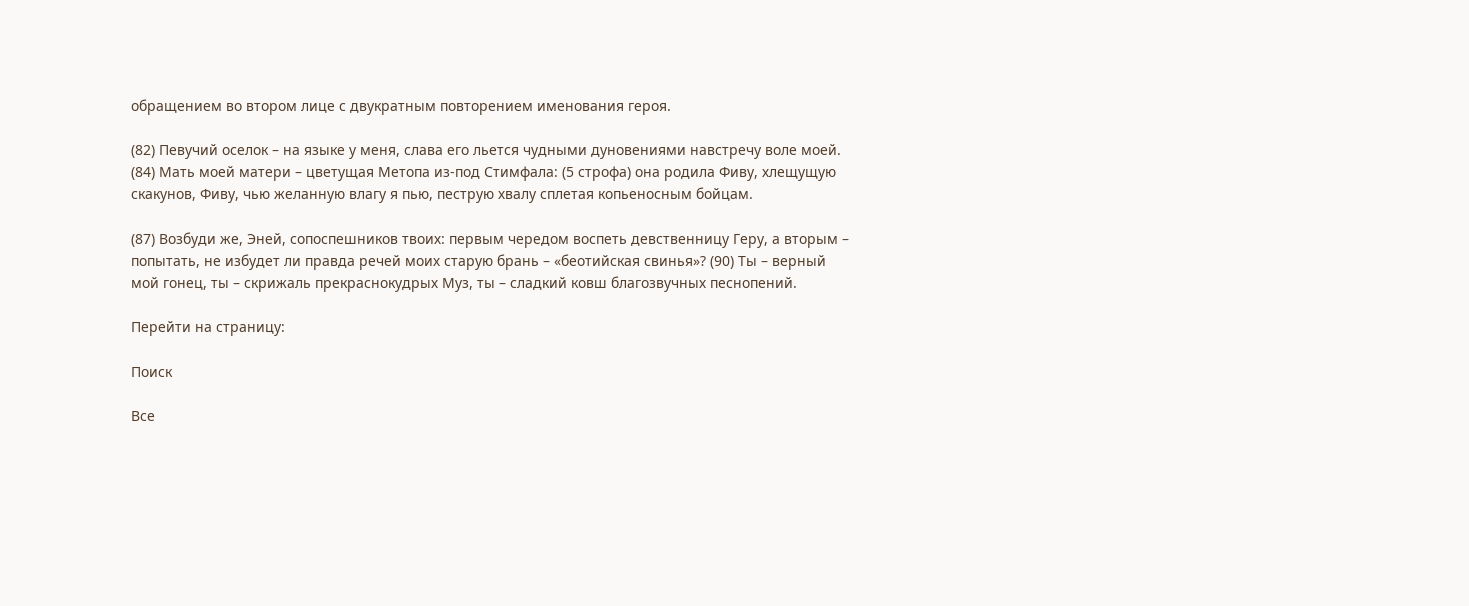обращением во втором лице с двукратным повторением именования героя.

(82) Певучий оселок – на языке у меня, слава его льется чудными дуновениями навстречу воле моей. (84) Мать моей матери – цветущая Метопа из-под Стимфала: (5 строфа) она родила Фиву, хлещущую скакунов, Фиву, чью желанную влагу я пью, пеструю хвалу сплетая копьеносным бойцам.

(87) Возбуди же, Эней, сопоспешников твоих: первым чередом воспеть девственницу Геру, а вторым – попытать, не избудет ли правда речей моих старую брань – «беотийская свинья»? (90) Ты – верный мой гонец, ты – скрижаль прекраснокудрых Муз, ты – сладкий ковш благозвучных песнопений.

Перейти на страницу:

Поиск

Все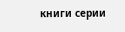книги серии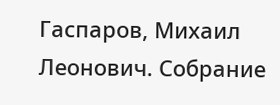Гаспаров, Михаил Леонович. Собрание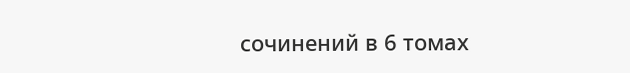сочинений в 6 томах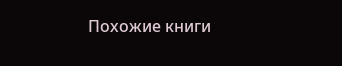Похожие книги